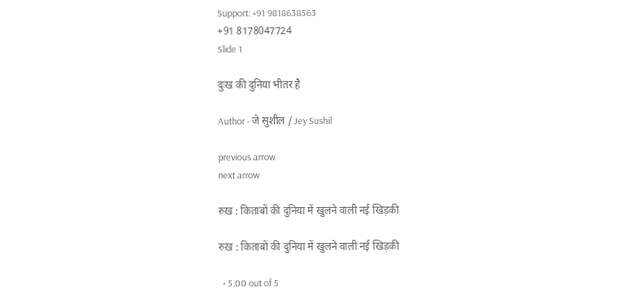Support: +91 9818638563
+91 8178047724
Slide 1

दुःख की दुनिया भीतर है

Author - जे सुशील / Jey Sushil

previous arrow
next arrow

रुख़ : किताबों की दुनिया में खुलने वाली नई खिड़की

रुख़ : किताबों की दुनिया में खुलने वाली नई खिड़की

  • 5.00 out of 5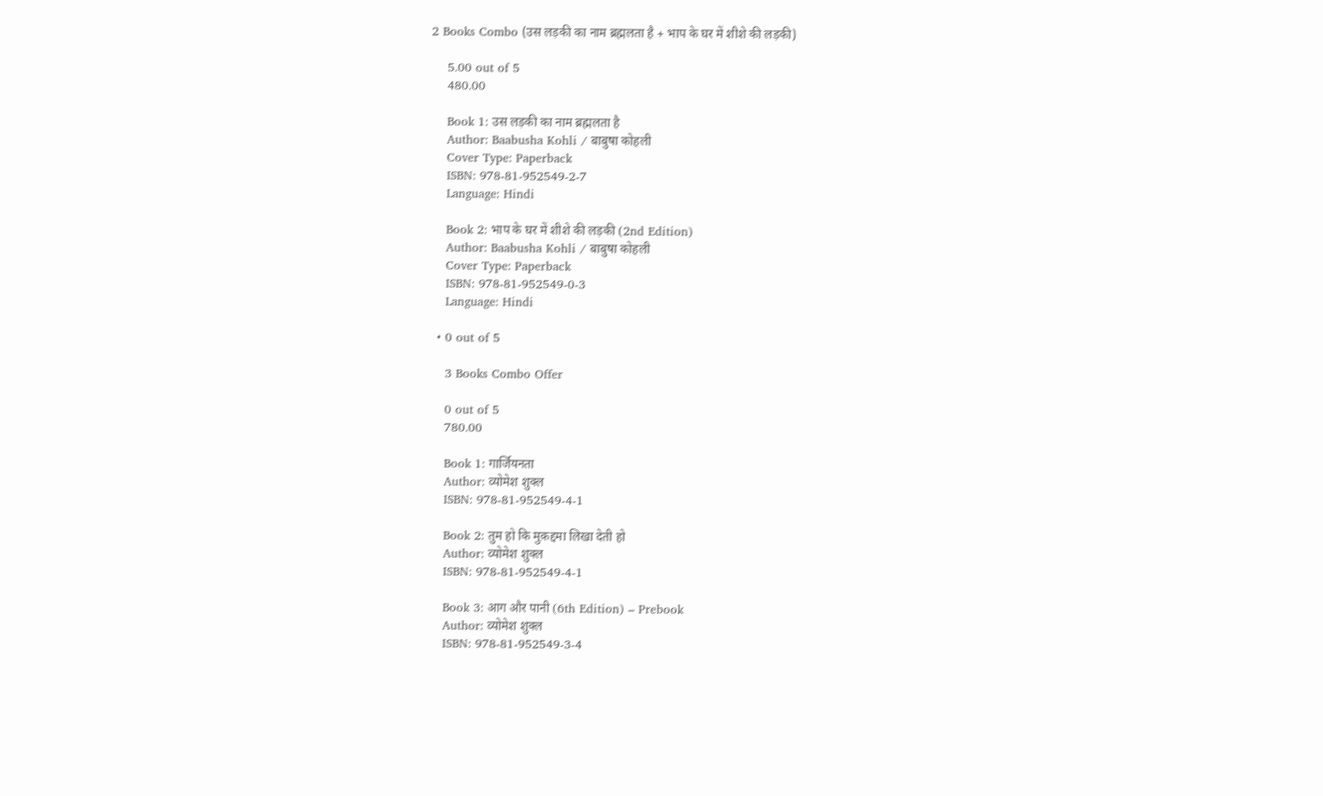2 Books Combo (उस लड़की का नाम ब्रह्मलता है + भाप के घर में शीशे की लड़की)

    5.00 out of 5
    480.00

    Book 1: उस लड़की का नाम ब्रह्मलता है
    Author: Baabusha Kohli / बाबुषा कोहली
    Cover Type: Paperback
    ISBN: 978-81-952549-2-7
    Language: Hindi

    Book 2: भाप के घर में शीशे की लड़की (2nd Edition)
    Author: Baabusha Kohli / बाबुषा कोहली
    Cover Type: Paperback
    ISBN: 978-81-952549-0-3
    Language: Hindi

  • 0 out of 5

    3 Books Combo Offer

    0 out of 5
    780.00

    Book 1: गार्जियनता
    Author: व्योमेश शुक्ल
    ISBN: 978-81-952549-4-1

    Book 2: तुम हो कि मुक़द्दमा लिखा देती हो
    Author: व्योमेश शुक्ल
    ISBN: 978-81-952549-4-1

    Book 3: आग और पानी (6th Edition) – Prebook
    Author: व्योमेश शुक्ल
    ISBN: 978-81-952549-3-4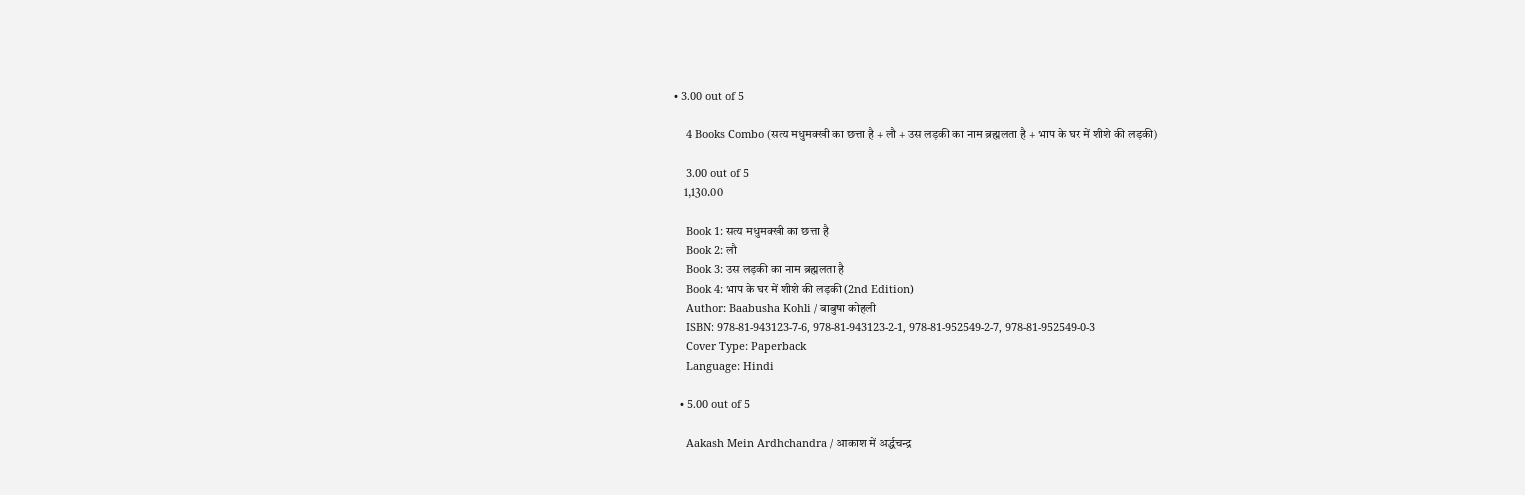• 3.00 out of 5

    4 Books Combo (सत्य मधुमक्खी का छत्ता है + लौ + उस लड़की का नाम ब्रह्मलता है + भाप के घर में शीशे की लड़की)

    3.00 out of 5
    1,130.00

    Book 1: सत्य मधुमक्खी का छत्ता है
    Book 2: लौ
    Book 3: उस लड़की का नाम ब्रह्मलता है
    Book 4: भाप के घर में शीशे की लड़की (2nd Edition)
    Author: Baabusha Kohli / बाबुषा कोहली
    ISBN: 978-81-943123-7-6, 978-81-943123-2-1, 978-81-952549-2-7, 978-81-952549-0-3
    Cover Type: Paperback
    Language: Hindi

  • 5.00 out of 5

    Aakash Mein Ardhchandra / आकाश में अर्द्धचन्द्र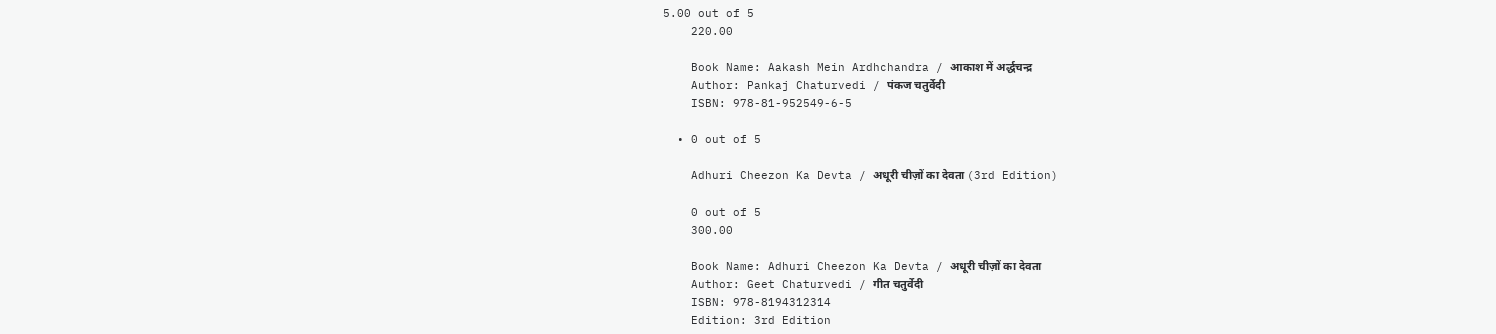5.00 out of 5
    220.00

    Book Name: Aakash Mein Ardhchandra / आकाश में अर्द्धचन्द्र
    Author: Pankaj Chaturvedi / पंकज चतुर्वेदी
    ISBN: 978-81-952549-6-5

  • 0 out of 5

    Adhuri Cheezon Ka Devta / अधूरी चीज़ों का देवता (3rd Edition)

    0 out of 5
    300.00

    Book Name: Adhuri Cheezon Ka Devta / अधूरी चीज़ों का देवता
    Author: Geet Chaturvedi / गीत चतुर्वेदी
    ISBN: 978-8194312314
    Edition: 3rd Edition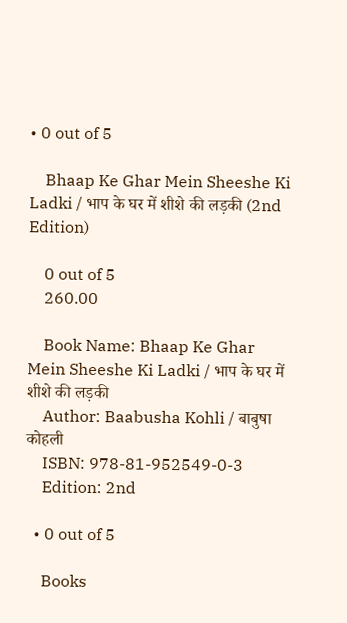• 0 out of 5

    Bhaap Ke Ghar Mein Sheeshe Ki Ladki / भाप के घर में शीशे की लड़की (2nd Edition)

    0 out of 5
    260.00

    Book Name: Bhaap Ke Ghar Mein Sheeshe Ki Ladki / भाप के घर में शीशे की लड़की
    Author: Baabusha Kohli / बाबुषा कोहली
    ISBN: 978-81-952549-0-3
    Edition: 2nd

  • 0 out of 5

    Books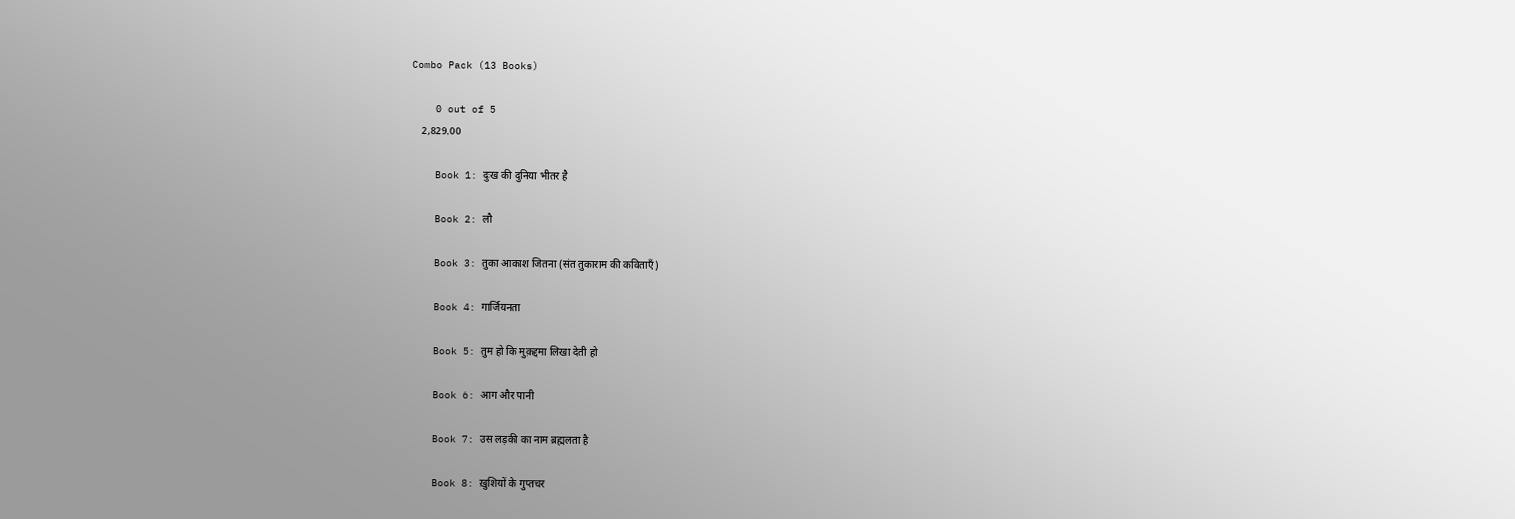Combo Pack (13 Books)

    0 out of 5
    2,829.00

    Book 1: दुःख की दुनिया भीतर है

    Book 2: लौ

    Book 3: तुका आकाश जितना (संत तुकाराम की कविताएँ)

    Book 4: गार्जियनता

    Book 5: तुम हो कि मुक़द्दमा लिखा देती हो

    Book 6: आग और पानी

    Book 7: उस लड़की का नाम ब्रह्मलता है

    Book 8: ख़ुशियों के गुप्तचर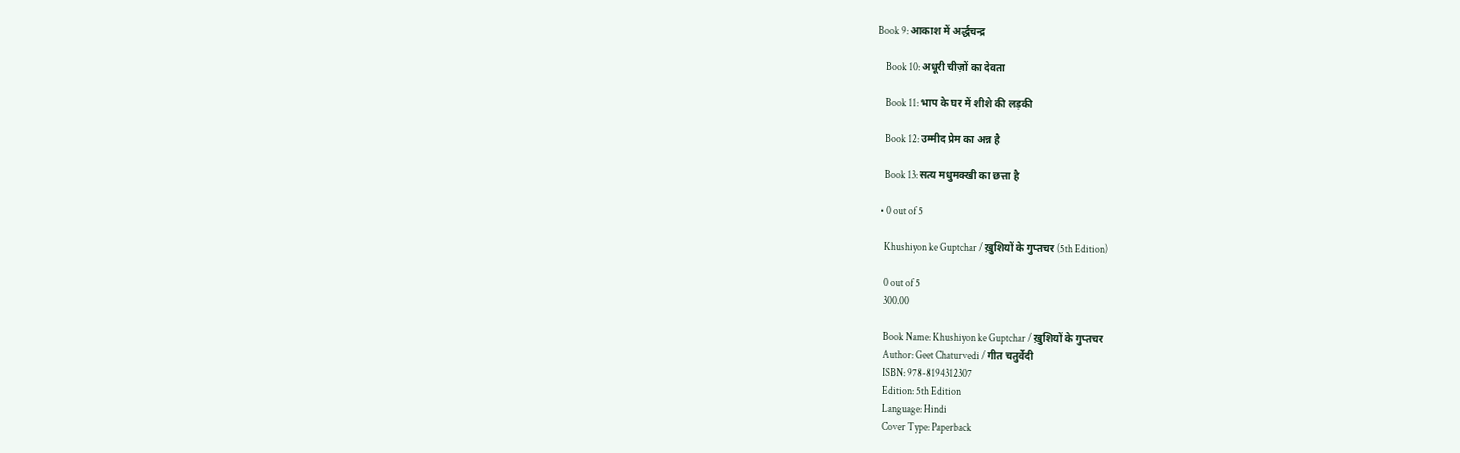Book 9: आकाश में अर्द्धचन्द्र

    Book 10: अधूरी चीज़ों का देवता

    Book 11: भाप के घर में शीशे की लड़की

    Book 12: उम्मीद प्रेम का अन्न है

    Book 13: सत्य मधुमक्खी का छत्ता है

  • 0 out of 5

    Khushiyon ke Guptchar / ख़ुशियों के गुप्तचर (5th Edition)

    0 out of 5
    300.00

    Book Name: Khushiyon ke Guptchar / ख़ुशियों के गुप्तचर
    Author: Geet Chaturvedi / गीत चतुर्वेदी
    ISBN: 978-8194312307
    Edition: 5th Edition
    Language: Hindi
    Cover Type: Paperback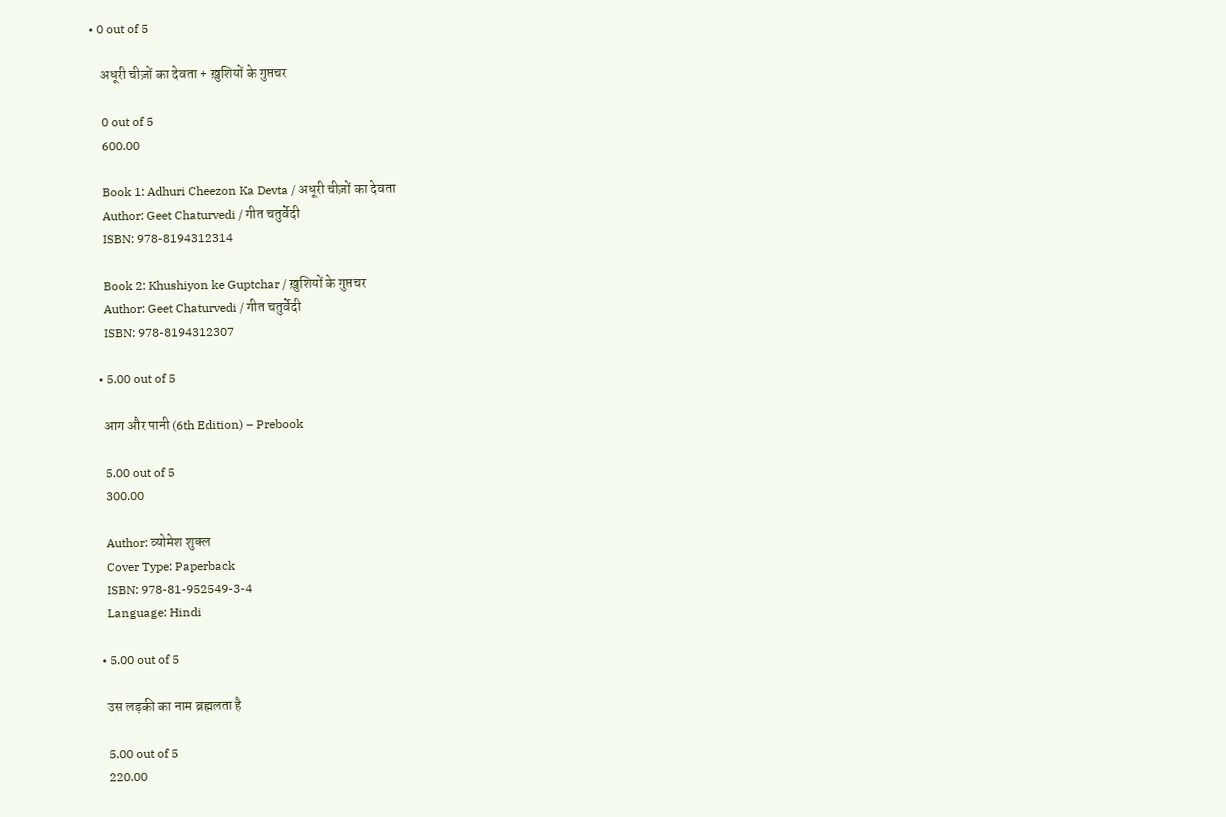• 0 out of 5

    अधूरी चीज़ों का देवता + ख़ुशियों के गुप्तचर

    0 out of 5
    600.00

    Book 1: Adhuri Cheezon Ka Devta / अधूरी चीज़ों का देवता
    Author: Geet Chaturvedi / गीत चतुर्वेदी
    ISBN: 978-8194312314

    Book 2: Khushiyon ke Guptchar / ख़ुशियों के गुप्तचर
    Author: Geet Chaturvedi / गीत चतुर्वेदी
    ISBN: 978-8194312307

  • 5.00 out of 5

    आग और पानी (6th Edition) – Prebook

    5.00 out of 5
    300.00

    Author: व्योमेश शुक्ल
    Cover Type: Paperback
    ISBN: 978-81-952549-3-4
    Language: Hindi

  • 5.00 out of 5

    उस लड़की का नाम ब्रह्मलता है

    5.00 out of 5
    220.00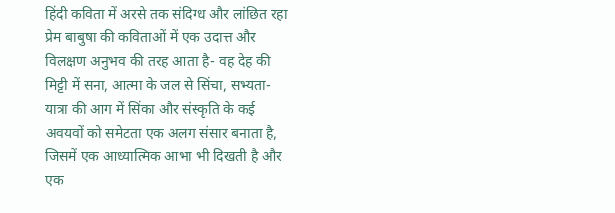हिंदी कविता में अरसे तक संदिग्ध और लांछित रहा प्रेम बाबुषा की कविताओं में एक उदात्त और विलक्षण अनुभव की तरह आता है- वह‌ देह की मिट्टी में सना, आत्मा के जल से सिंचा, सभ्यता-यात्रा की आग में सिंका और संस्कृति के कई अवयवों को समेटता एक अलग संसार बनाता है, जिसमें एक आध्यात्मिक आभा भी दिखती है और एक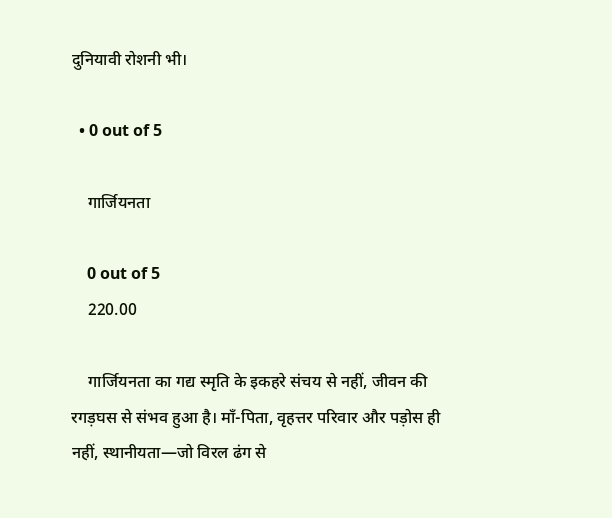दुनियावी रोशनी भी।

  • 0 out of 5

    गार्जियनता

    0 out of 5
    220.00

    गार्जियनता का गद्य स्मृति के इकहरे संचय से नहीं, जीवन की रगड़घस से संभव हुआ है। माँ-पिता, वृहत्तर परिवार और पड़ोस ही नहीं, स्थानीयता—जो विरल ढंग से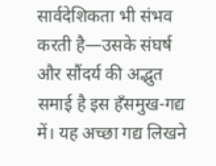सार्वदेशिकता भी संभव करती है—उसके संघर्ष और सौंदर्य की अद्भुत समाई है इस हँसमुख-गद्य में। यह अच्छा गद्य लिखने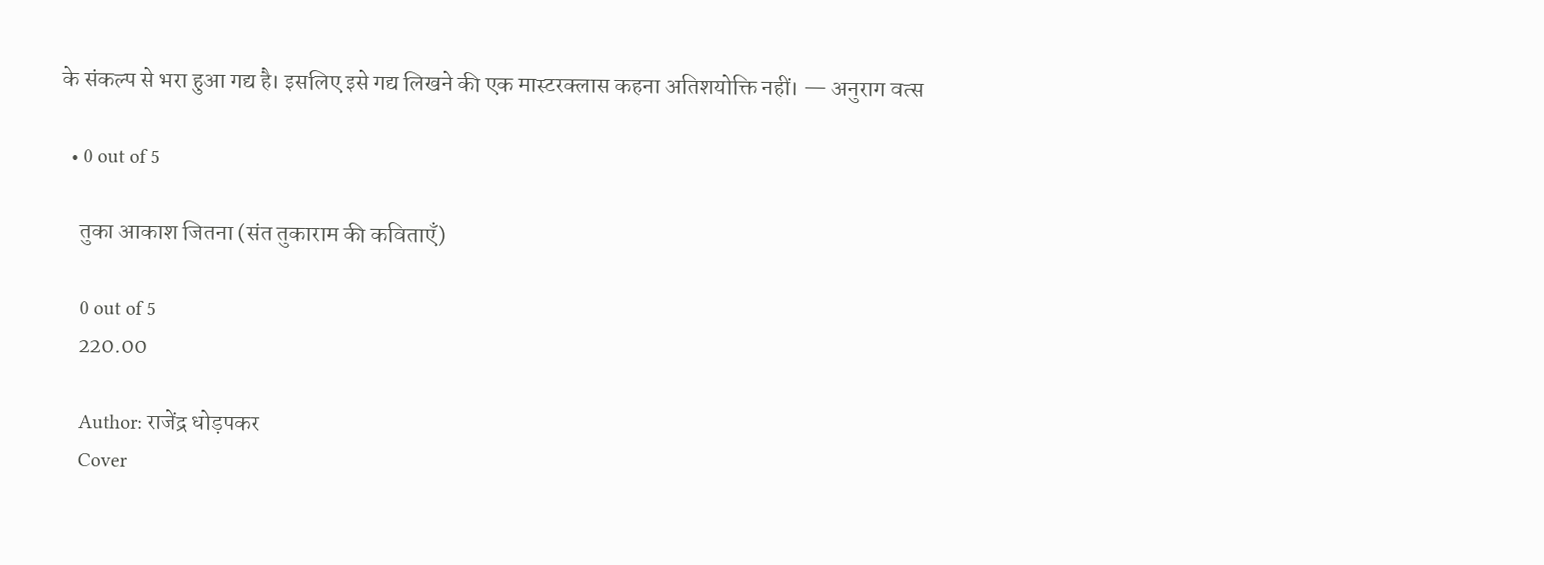के संकल्प से भरा हुआ गद्य है। इसलिए इसे गद्य लिखने की एक मास्टरक्लास कहना अतिशयोक्ति नहीं। — अनुराग वत्स

  • 0 out of 5

    तुका आकाश जितना (संत तुकाराम की कविताएँ)

    0 out of 5
    220.00

    Author: राजेंद्र धोड़पकर
    Cover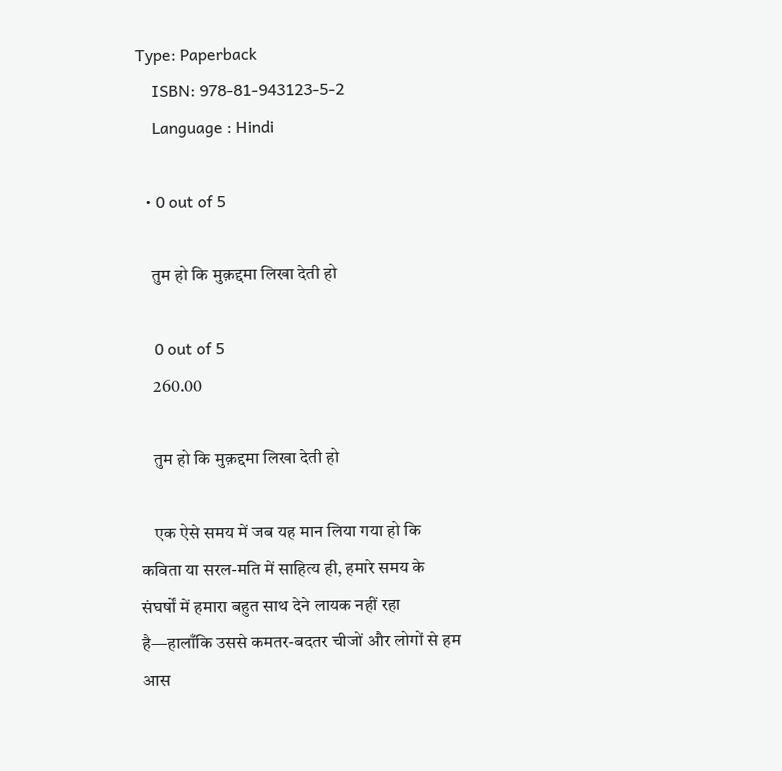Type: Paperback
    ISBN: 978-81-943123-5-2
    Language : Hindi

  • 0 out of 5

    तुम हो कि मुक़द्दमा लिखा देती हो

    0 out of 5
    260.00

    तुम हो कि मुक़द्दमा लिखा देती हो

    एक ऐसे समय में जब यह मान लिया गया हो कि कविता या सरल-मति में साहित्य ही, हमारे समय के संघर्षों में हमारा बहुत साथ देने लायक नहीं रहा है—हालाँकि उससे कमतर-बदतर चीजों और लोगों से हम आस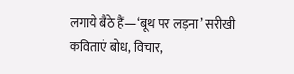लगाये बैठे हैं—‘बूथ पर लड़ना’ सरीखी कविताएं बोध, विचार,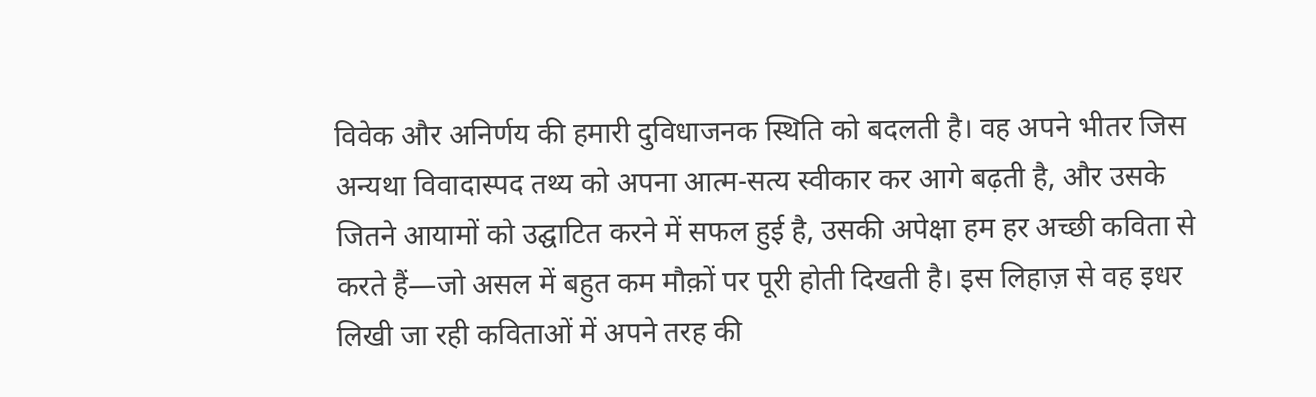विवेक और अनिर्णय की हमारी दुविधाजनक स्थिति को बदलती है। वह अपने भीतर जिस अन्यथा विवादास्पद तथ्य को अपना आत्म-सत्य स्वीकार कर आगे बढ़ती है, और उसके जितने आयामों को उद्घाटित करने में सफल हुई है, उसकी अपेक्षा हम हर अच्छी कविता से करते हैं—जो असल में बहुत कम मौक़ों पर पूरी होती दिखती है। इस लिहाज़ से वह इधर लिखी जा रही कविताओं में अपने तरह की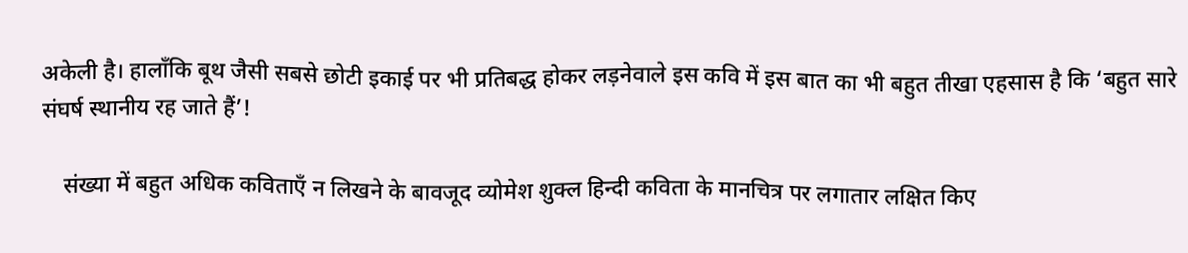अकेली है। हालाँकि बूथ जैसी सबसे छोटी इकाई पर भी प्रतिबद्ध होकर लड़नेवाले इस कवि में इस बात का भी बहुत तीखा एहसास है कि ‘बहुत सारे संघर्ष स्थानीय रह जाते हैं’!

    संख्या में बहुत अधिक कविताएँ न लिखने के बावजूद व्योमेश शुक्ल हिन्दी कविता के मानचित्र पर लगातार लक्षित किए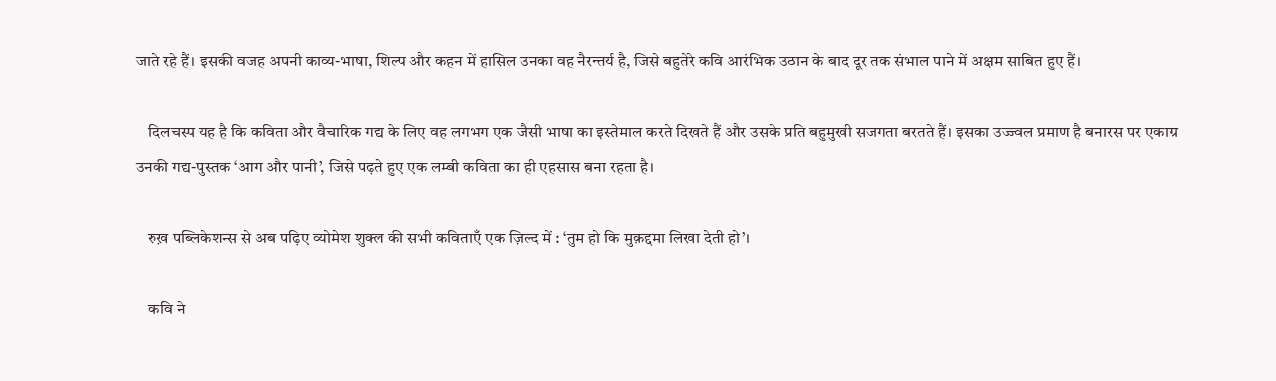जाते रहे हैं। इसकी वजह अपनी काव्य-भाषा, शिल्प और कहन में हासिल उनका वह नैरन्तर्य है, जिसे बहुतेरे कवि आरंभिक उठान के बाद दूर तक संभाल पाने में अक्षम साबित हुए हैं।

    दिलचस्प यह है कि कविता और वैचारिक गद्य के लिए वह लगभग एक जैसी भाषा का इस्तेमाल करते दिखते हैं और उसके प्रति बहुमुखी सजगता बरतते हैं। इसका उज्ज्वल प्रमाण है बनारस पर एकाग्र उनकी गद्य-पुस्तक ‘आग और पानी’, जिसे पढ़ते हुए एक लम्बी कविता का ही एहसास बना रहता है।

    रुख़ पब्लिकेशन्स से अब पढ़िए व्योमेश शुक्ल की सभी कविताएँ एक ज़िल्द में : ‘तुम हो कि मुक़द्दमा लिखा देती हो’।

    कवि ने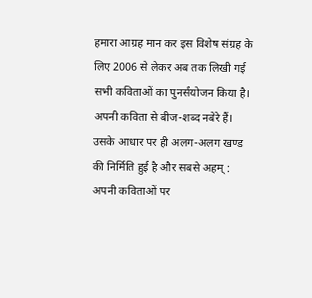हमारा आग्रह मान कर इस विशेष संग्रह के लिए 2006 से लेकर अब तक लिखी गई सभी कविताओं का पुनर्संयोजन किया है। अपनी कविता से बीज-शब्द नबेरे हैं। उसके आधार पर ही अलग-अलग खण्ड की निर्मिति हुई है और सबसे अहम् : अपनी कविताओं पर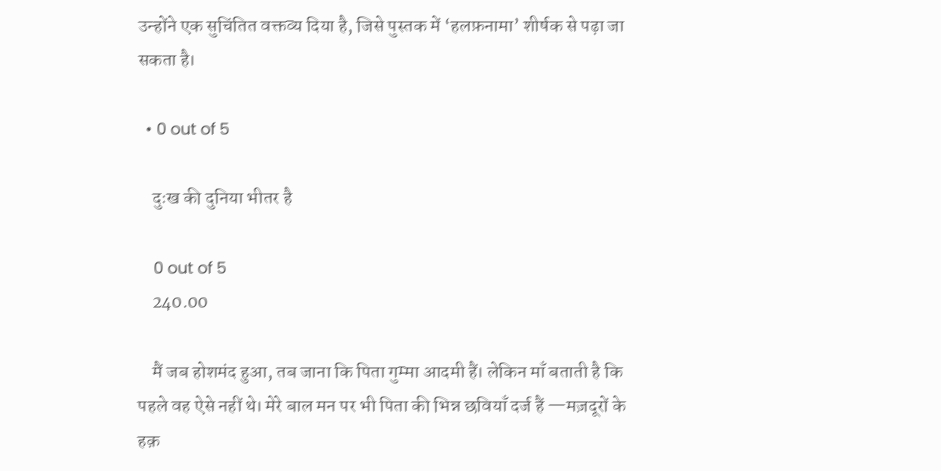उन्होंने एक सुचिंतित वक्तव्य दिया है, जिसे पुस्तक में ‘हलफ़नामा’ शीर्षक से पढ़ा जा सकता है।

  • 0 out of 5

    दुःख की दुनिया भीतर है

    0 out of 5
    240.00

    मैं जब होशमंद हुआ, तब जाना कि पिता गुम्मा आदमी हैं। लेकिन माँ बताती है कि पहले वह ऐसे नहीं थे। मेरे बाल मन पर भी पिता की भिन्न छवियाँ दर्ज हैं —मज़दूरों के हक़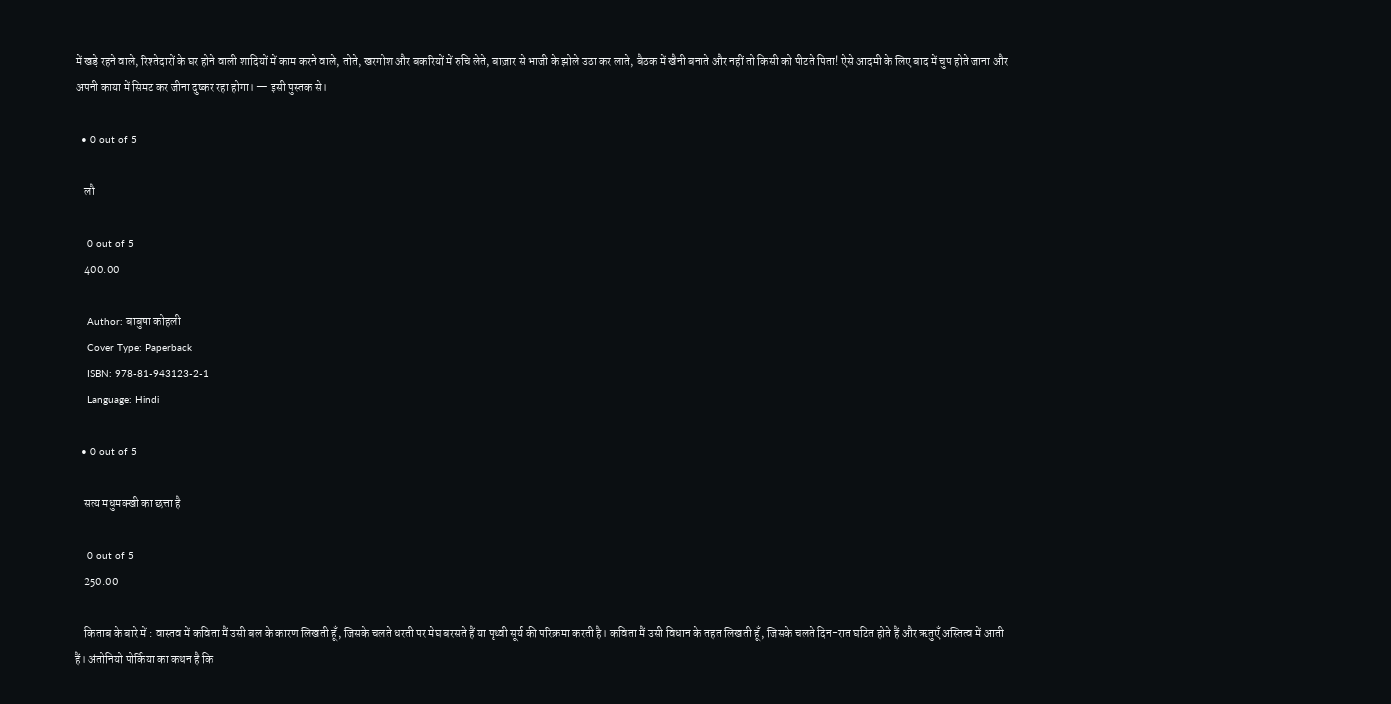में खड़े रहने वाले, रिश्तेदारों के घर होने वाली शादियों में काम करने वाले, तोते, खरगोश और बकरियों में रुचि लेते, बाज़ार से भाजी के झोले उठा कर लाते, बैठक में खैनी बनाते और नहीं तो किसी को पीटते पिता! ऐसे आदमी के लिए बाद में चुप होते जाना और अपनी काया में सिमट कर जीना दुष्कर रहा होगा। — इसी पुस्तक से।

  • 0 out of 5

    लौ

    0 out of 5
    400.00

    Author: बाबुषा कोहली
    Cover Type: Paperback
    ISBN: 978-81-943123-2-1
    Language: Hindi

  • 0 out of 5

    सत्य मधुमक्खी का छत्ता है

    0 out of 5
    250.00

    किताब के बारे में : वास्तव में कविता मैं उसी बल के कारण लिखती हूँ, जिसके चलते धरती पर मेघ बरसते हैं या पृथ्वी सूर्य की परिक्रमा करती है। कविता मैं उसी विधान के तहत लिखती हूँ, जिसके चलते दिन-रात घटित होते हैं और ऋतुएँ अस्तित्व में आती हैं। अंतोनियो पोर्किया का कथन है कि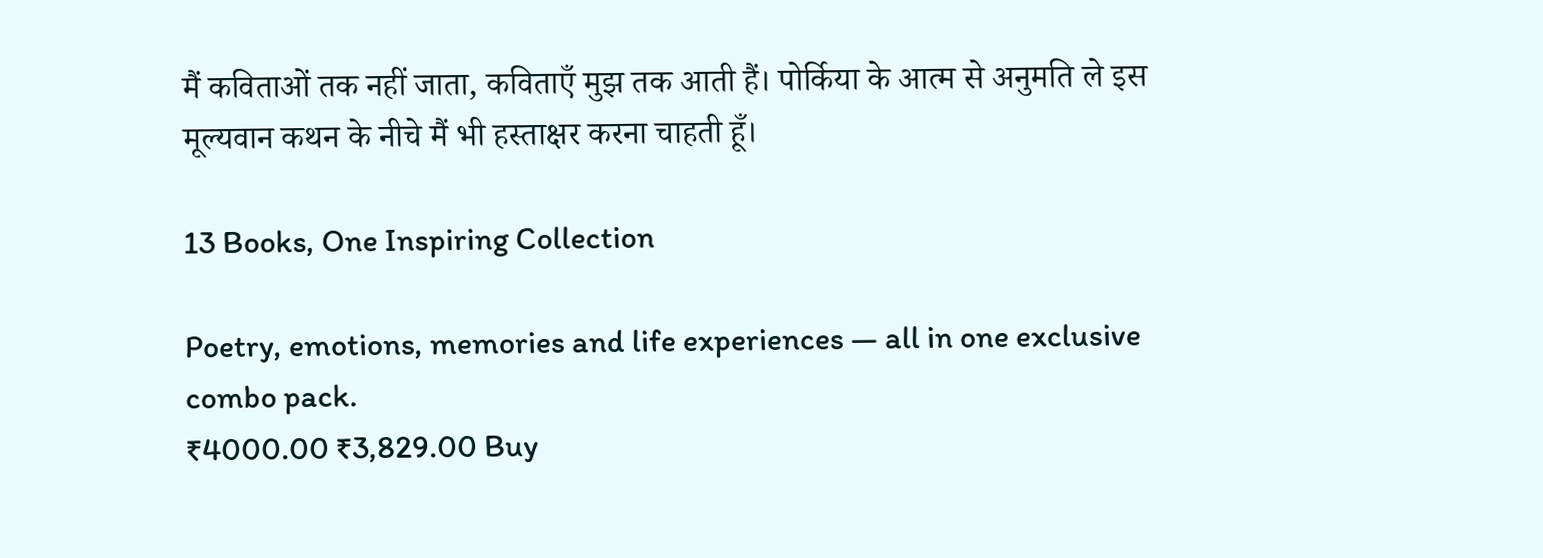मैं कविताओं तक नहीं जाता, कविताएँ मुझ तक आती हैं। पोर्किया के आत्म से अनुमति ले इस मूल्यवान कथन के नीचे मैं भी हस्ताक्षर करना चाहती हूँ।

13 Books, One Inspiring Collection

Poetry, emotions, memories and life experiences — all in one exclusive combo pack.
₹4000.00 ₹3,829.00 Buy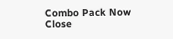Combo Pack Now
Close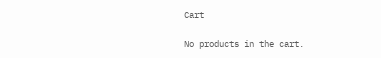Cart

No products in the cart.